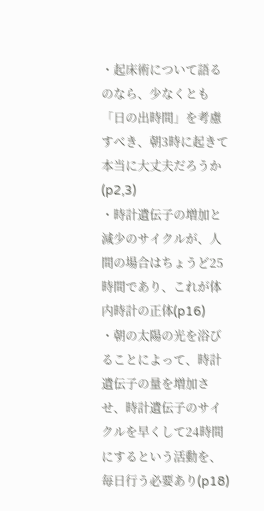・起床術について語るのなら、少なくとも「日の出時間」を考慮すべき、朝3時に起きて本当に大丈夫だろうか(p2,3)
・時計遺伝子の増加と減少のサイクルが、人間の場合はちょうど25時間であり、これが体内時計の正体(p16)
・朝の太陽の光を浴びることによって、時計遺伝子の量を増加させ、時計遺伝子のサイクルを早くして24時間にするという活動を、毎日行う必要あり(p18)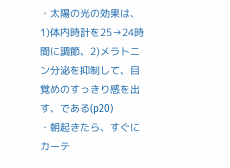・太陽の光の効果は、1)体内時計を25→24時間に調節、2)メラトニン分泌を抑制して、目覚めのすっきり感を出す、である(p20)
・朝起きたら、すぐにカーテ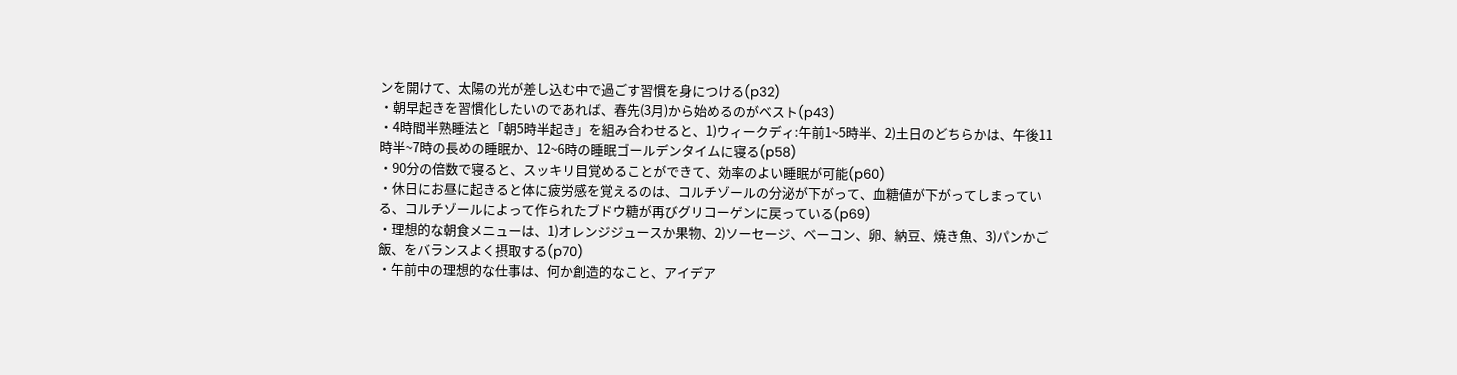ンを開けて、太陽の光が差し込む中で過ごす習慣を身につける(p32)
・朝早起きを習慣化したいのであれば、春先(3月)から始めるのがベスト(p43)
・4時間半熟睡法と「朝5時半起き」を組み合わせると、1)ウィークディ:午前1~5時半、2)土日のどちらかは、午後11時半~7時の長めの睡眠か、12~6時の睡眠ゴールデンタイムに寝る(p58)
・90分の倍数で寝ると、スッキリ目覚めることができて、効率のよい睡眠が可能(p60)
・休日にお昼に起きると体に疲労感を覚えるのは、コルチゾールの分泌が下がって、血糖値が下がってしまっている、コルチゾールによって作られたブドウ糖が再びグリコーゲンに戻っている(p69)
・理想的な朝食メニューは、1)オレンジジュースか果物、2)ソーセージ、ベーコン、卵、納豆、焼き魚、3)パンかご飯、をバランスよく摂取する(p70)
・午前中の理想的な仕事は、何か創造的なこと、アイデア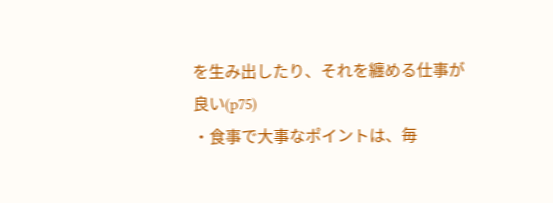を生み出したり、それを纏める仕事が良い(p75)
・食事で大事なポイントは、毎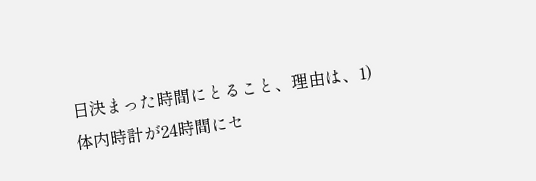日決まった時間にとること、理由は、1)体内時計が24時間にセ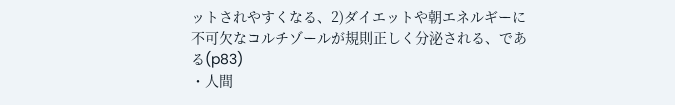ットされやすくなる、2)ダイエットや朝エネルギーに不可欠なコルチゾールが規則正しく分泌される、である(p83)
・人間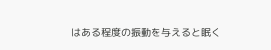はある程度の振動を与えると眠く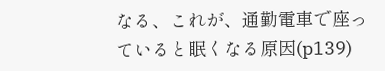なる、これが、通勤電車で座っていると眠くなる原因(p139)